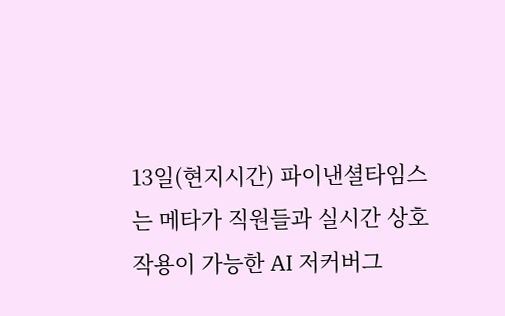13일(현지시간) 파이낸셜타임스는 메타가 직원들과 실시간 상호작용이 가능한 AI 저커버그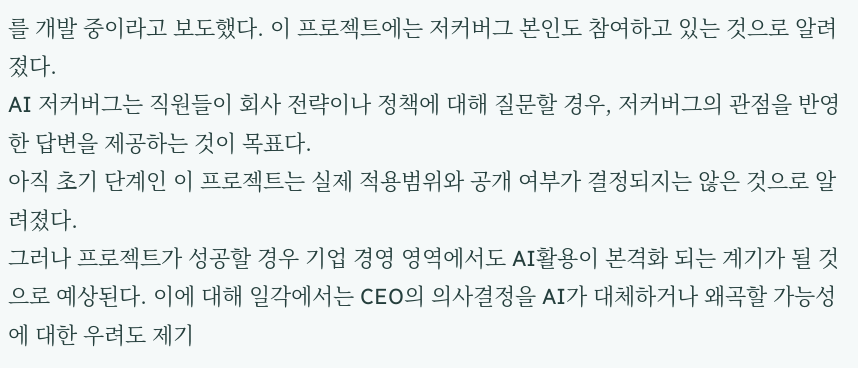를 개발 중이라고 보도했다. 이 프로젝트에는 저커버그 본인도 참여하고 있는 것으로 알려졌다.
AI 저커버그는 직원들이 회사 전략이나 정책에 대해 질문할 경우, 저커버그의 관점을 반영한 답변을 제공하는 것이 목표다.
아직 초기 단계인 이 프로젝트는 실제 적용범위와 공개 여부가 결정되지는 않은 것으로 알려졌다.
그러나 프로젝트가 성공할 경우 기업 경영 영역에서도 AI활용이 본격화 되는 계기가 될 것으로 예상된다. 이에 대해 일각에서는 CEO의 의사결정을 AI가 대체하거나 왜곡할 가능성에 대한 우려도 제기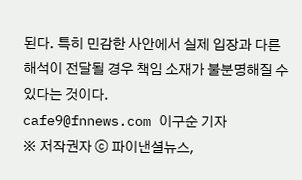된다. 특히 민감한 사안에서 실제 입장과 다른 해석이 전달될 경우 책임 소재가 불분명해질 수 있다는 것이다.
cafe9@fnnews.com 이구순 기자
※ 저작권자 ⓒ 파이낸셜뉴스,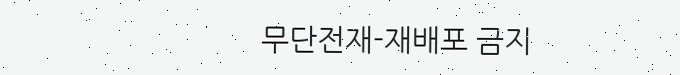무단전재-재배포 금지